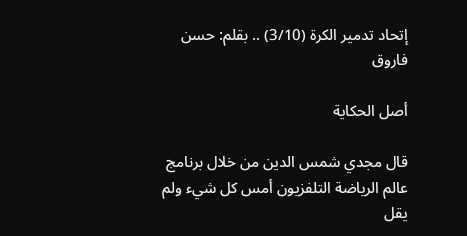إتحاد تدمير الكرة (3/10) .. بقلم: حسن فاروق

أصل الحكاية

قال مجدي شمس الدين من خلال برنامج عالم الرياضة التلفزيون أمس كل شيء ولم يقل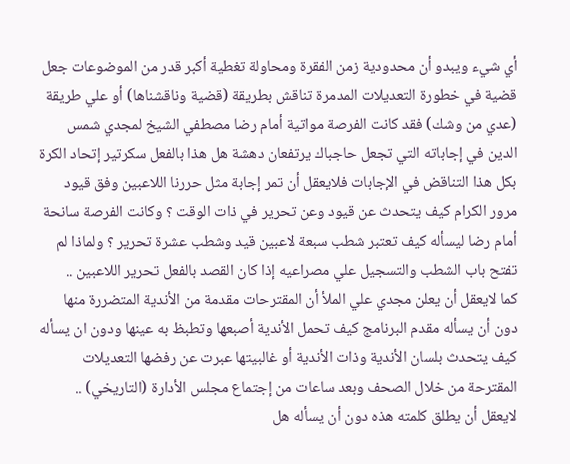أي شيء ويبدو أن محدودية زمن الفقرة ومحاولة تغطية أكبر قدر من الموضوعات جعل قضية في خطورة التعديلات المدمرة تناقش بطريقة (قضية وناقشناها) أو علي طريقة (عدي من وشك) فقد كانت الفرصة مواتية أمام رضا مصطفي الشيخ لمجدي شمس الدين في إجاباته التي تجعل حاجباك يرتفعان دهشة هل هذا بالفعل سكرتير إتحاد الكرة بكل هذا التناقض في الإجابات فلايعقل أن تمر إجابة مثل حررنا اللاعبين وفق قيود مرور الكرام كيف يتحدث عن قيود وعن تحرير في ذات الوقت ؟ وكانت الفرصة سانحة أمام رضا ليسأله كيف تعتبر شطب سبعة لاعبين قيد وشطب عشرة تحرير ؟ ولماذا لم تفتح باب الشطب والتسجيل علي مصراعيه إذا كان القصد بالفعل تحرير اللاعبين ..
كما لايعقل أن يعلن مجدي علي الملأ أن المقترحات مقدمة من الأندية المتضررة منها دون أن يسأله مقدم البرنامج كيف تحمل الأندية أصبعها وتطبظ به عينها ودون ان يسأله كيف يتحدث بلسان الأندية وذات الأندية أو غالبيتها عبرت عن رفضها التعديلات المقترحة من خلال الصحف وبعد ساعات من إجتماع مجلس الأدارة (التاريخي) .. لايعقل أن يطلق كلمته هذه دون أن يسأله هل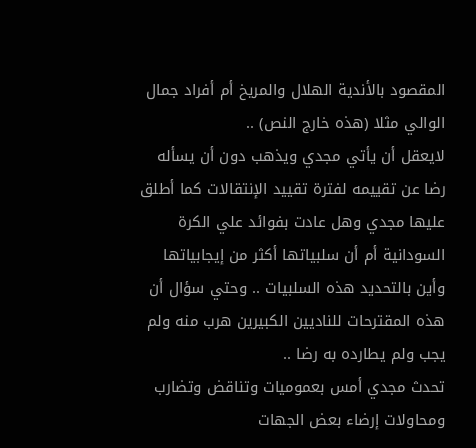المقصود بالأندية الهلال والمريخ أم أفراد جمال الوالي مثلا (هذه خارج النص) ..
لايعقل أن يأتي مجدي ويذهب دون أن يسأله رضا عن تقييمه لفترة تقييد الإنتقالات كما أطلق عليها مجدي وهل عادت بفوائد علي الكرة السودانية أم أن سلبياتها أكثر من إيجابياتها وأين بالتحديد هذه السلبيات .. وحتي سؤال أن هذه المقترحات للناديين الكبيرين هرب منه ولم يجب ولم يطارده به رضا ..
تحدث مجدي أمس بعموميات وتناقض وتضارب ومحاولات إرضاء بعض الجهات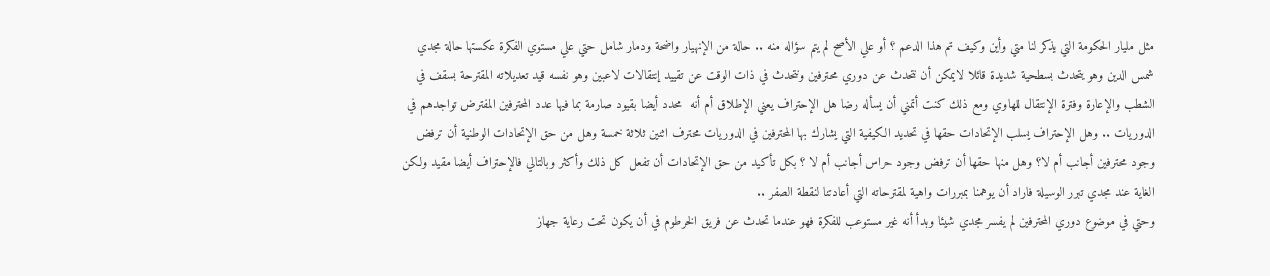مثل مليار الحكومة التي يذكر لنا متي وأين وكيف تم هذا الدعم ؟ أو علي الأصح لم يتم سؤاله منه .. حالة من الإنهيار واضحة ودمار شامل حتي علي مستوي الفكرة عكستها حالة مجدي شمس الدين وهو يتحدث بسطحية شديدة قائلا لايمكن أن نتحدث عن دوري محترفين ونتحدث في ذات الوقت عن تقييد إنتقالات لاعبين وهو نفسه قيد تعديلاته المقترحة بسقف في الشطب والإعارة وفترة الإنتقال للهاوي ومع ذلك كنت أتمني أن يسأله رضا هل الإحتراف يعني الإطلاق أم أنه  محدد أيضا بقيود صارمة بما فيها عدد المحترفين المفترض تواجدهم في الدوريات .. وهل الإحتراف يسلب الإتحادات حقها في تحديد الكيفية التي يشارك بها المحترفين في الدوريات محترف اثنين ثلاثة خمسة وهل من حق الإتحادات الوطنية أن ترفض وجود محترفين أجانب أم لا؟ وهل منها حقها أن ترفض وجود حراس أجانب أم لا ؟ بكل تأكيد من حق الإتحادات أن تفعل كل ذلك وأكثر وبالتالي فالإحتراف أيضا مقيد ولكن الغاية عند مجدي تبرر الوسيلة فاراد أن يوهمنا بمبررات واهية لمقترحاته التي أعادتنا لنقطة الصفر ..
وحتي في موضوع دوري المحترفين لم يفسر مجدي شيئا وبدأ أنه غير مستوعب للفكرة فهو عندما تحدث عن فريق الخرطوم في أن يكون تحت رعاية جهاز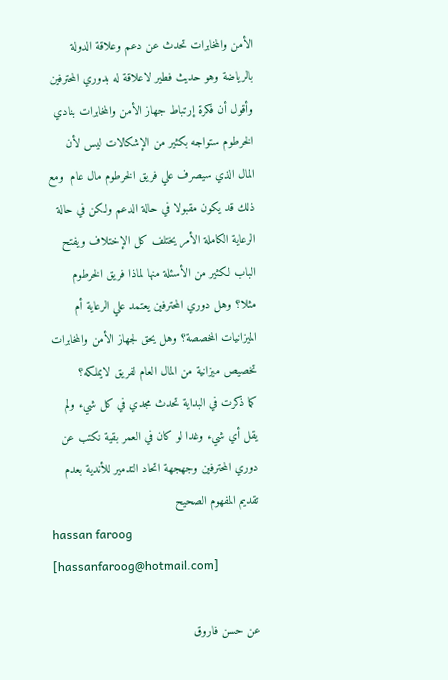الأمن والمخابرات تحدث عن دعم وعلاقة الدولة بالرياضة وهو حديث فطير لاعلاقة له بدوري المحترفين وأقول أن فكرة إرتباط جهاز الأمن والمخابرات بنادي الخرطوم ستواجه بكثير من الإشكالات ليس لأن المال الذي سيصرف علي فريق الخرطوم مال عام  ومع ذلك قد يكون مقبولا في حالة الدعم ولكن في حالة الرعاية الكاملة الأمر يختلف كل الإختلاف ويفتح الباب لكثير من الأسئلة منها لماذا فريق الخرطوم مثلا؟ وهل دوري المحترفين يعتمد علي الرعاية أم الميزانيات المخصصة؟ وهل يحق لجهاز الأمن والمخابرات تخصيص ميزانية من المال العام لفريق لايملكه؟
كما ذكرت في البداية تحدث مجدي في كل شيء ولم يقل أي شيء وغدا لو كان في العمر بقية نكتب عن دوري المحترفين وجهجهة اتحاد التدمير للأندية بعدم تقديم المفهوم الصحيح
hassan faroog [hassanfaroog@hotmail.com]

عن حسن فاروق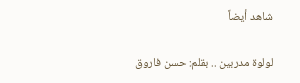شاهد أيضاً

لولوة مدربين .. بقلم: حسن فاروق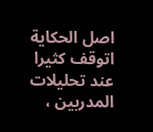اصل الحكاية   اتوقف كثيرا عند تحليلات المدربين ،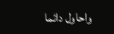واحاول دائما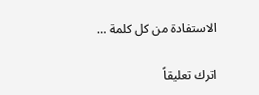الاستفادة من كل كلمة …

اترك تعليقاً